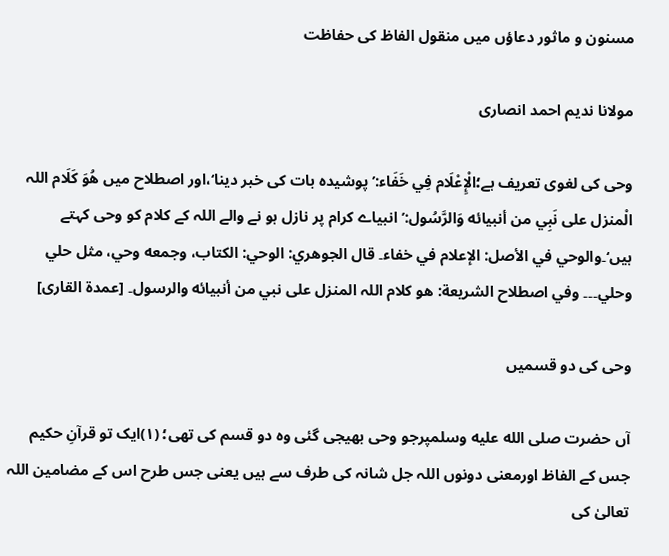مسنون و ماثور دعاؤں میں منقول الفاظ کی حفاظت

مولانا ندیم احمد انصاری

وحی کی لغوی تعریف ہے؛الْإِعْلَام فِي خَفَاء:’پوشیدہ بات کی خبر دینا‘،اور اصطلاح میں هُوَ كَلَام اللہ الْمنزل على نَبِي من أنبيائه وَالرَّسُول:’ انبیاے کرام پر نازل ہو نے والے اللہ کے کلام کو وحی کہتے ہیں‘۔والوحي في الأصل: الإعلام في خفاء۔ قال الجوهري: الوحي: الكتاب، وجمعه وحي، مثل حلي وحلي۔۔۔ وفي اصطلاح الشريعة: هو كلام اللہ المنزل على نبي من أنبيائه والرسول۔ [عمدة القاری]

وحی کی دو قسمیں

آں حضرت صلى الله عليه وسلمپرجو وحی بھیجی گئی وہ دو قسم کی تھی؛ (۱)ایک تو قرآنِ حکیم جس کے الفاظ اورمعنی دونوں اللہ جل شانہ کی طرف سے ہیں یعنی جس طرح اس کے مضامین اللہ تعالیٰ کی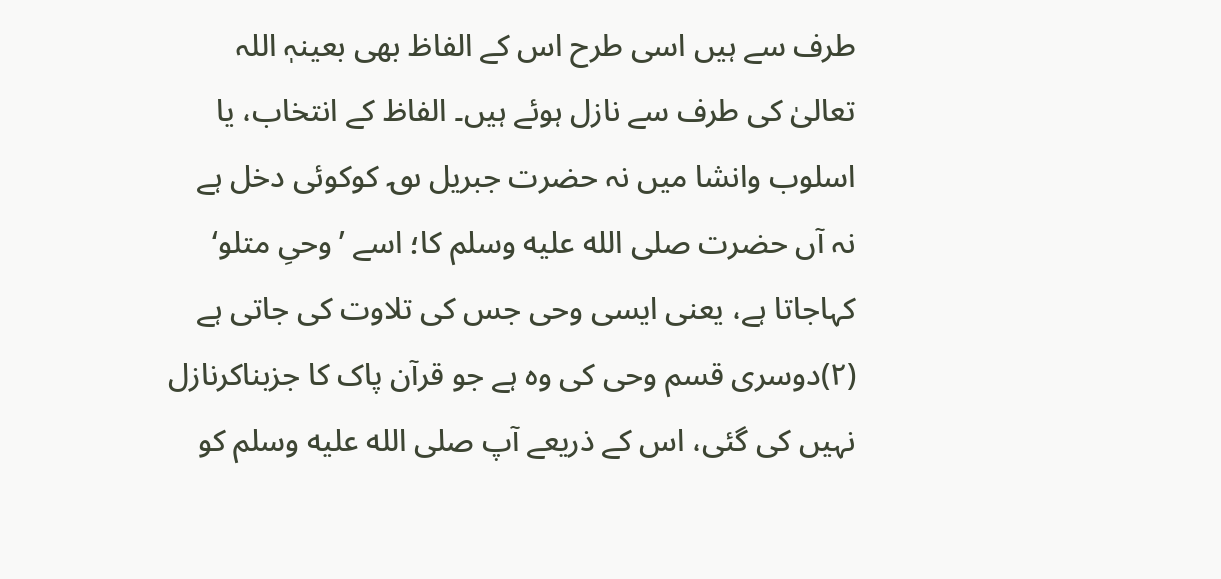طرف سے ہیں اسی طرح اس کے الفاظ بھی بعینہٖ اللہ تعالیٰ کی طرف سے نازل ہوئے ہیں۔ الفاظ کے انتخاب، یا اسلوب وانشا میں نہ حضرت جبریل ؈ کوکوئی دخل ہے نہ آں حضرت صلى الله عليه وسلم کا؛ اسے ’وحیِ متلو‘ کہاجاتا ہے، یعنی ایسی وحی جس کی تلاوت کی جاتی ہے (۲)دوسری قسم وحی کی وہ ہے جو قرآن پاک کا جزبناکرنازل نہیں کی گئی، اس کے ذریعے آپ صلى الله عليه وسلم کو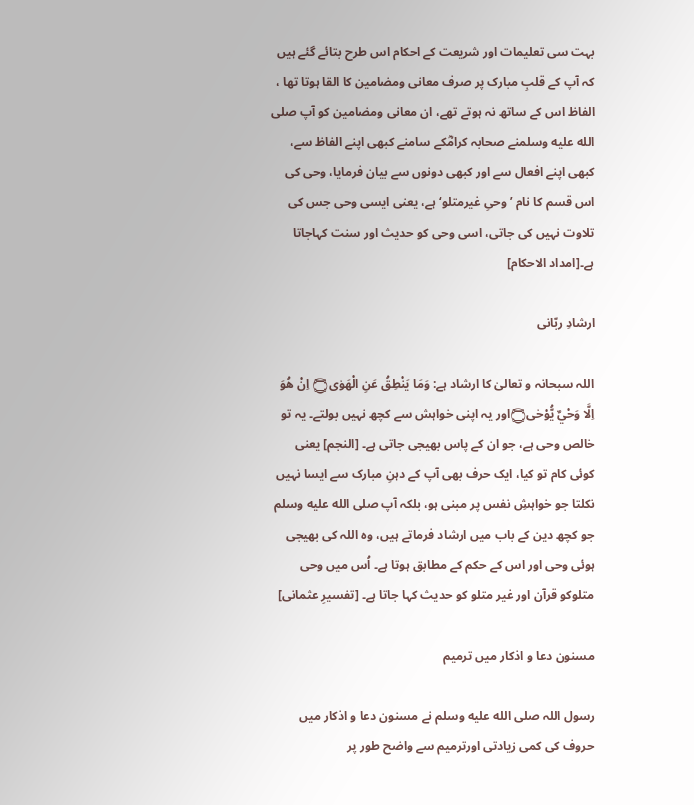بہت سی تعلیمات اور شریعت کے احکام اس طرح بتائے گئے ہیں کہ آپ کے قلبِ مبارک پر صرف معانی ومضامین کا القا ہوتا تھا ، الفاظ اس کے ساتھ نہ ہوتے تھے، ان معانی ومضامین کو آپ صلى الله عليه وسلمنے صحابہ کرامؓکے سامنے کبھی اپنے الفاظ سے، کبھی اپنے افعال سے اور کبھی دونوں سے بیان فرمایا، وحی کی اس قسم کا نام ’وحیِ غیرمتلو‘ ہے، یعنی ایسی وحی جس کی تلاوت نہیں کی جاتی، اسی وحی کو حدیث اور سنت کہاجاتا ہے۔[امداد الاحکام]

ارشادِ ربّانی

اللہ سبحانہ و تعالیٰ کا ارشاد ہے: وَمَا يَنْطِقُ عَنِ الْهَوٰى۝ اِنْ هُوَ اِلَّا وَحْيٌ يُّوْحٰى۝اور یہ اپنی خواہش سے کچھ نہیں بولتے۔ یہ تو خالص وحی ہے، جو ان کے پاس بھیجی جاتی ہے۔ [النجم] یعنی کوئی کام تو کیا، ایک حرف بھی آپ کے دہنِ مبارک سے ایسا نہیں نکلتا جو خواہشِ نفس پر مبنی ہو، بلکہ آپ صلى الله عليه وسلم جو کچھ دین کے باب میں ارشاد فرماتے ہیں، وہ اللہ کی بھیجی ہوئی وحی اور اس کے حکم کے مطابق ہوتا ہے۔ اُس میں وحی متلوکو قرآن اور غیر متلو کو حدیث کہا جاتا ہے۔ [تفسیرِ عثمانی]

مسنون دعا و اذکار میں ترمیم

رسول اللہ صلى الله عليه وسلم نے مسنون دعا و اذکار میں حروف کی کمی زیادتی اورترمیم سے واضح طور پر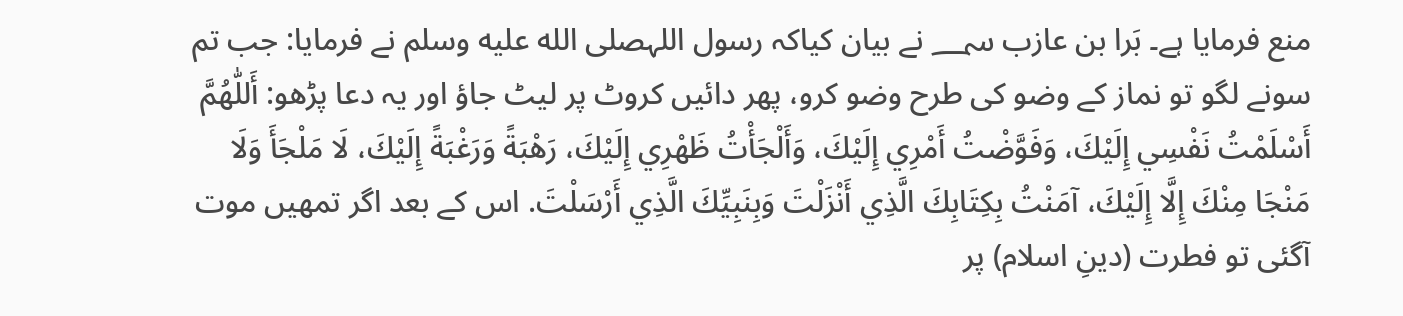منع فرمایا ہے۔ بَرا بن عازب ؄ نے بیان کیاکہ رسول اللہصلى الله عليه وسلم نے فرمایا: جب تم سونے لگو تو نماز کے وضو کی طرح وضو کرو، پھر دائیں کروٹ پر لیٹ جاؤ اور یہ دعا پڑھو: أَللّٰهُمَّ أَسْلَمْتُ نَفْسِي إِلَيْكَ، وَفَوَّضْتُ أَمْرِي إِلَيْكَ، وَأَلْجَأْتُ ظَهْرِي إِلَيْكَ، رَهْبَةً وَرَغْبَةً إِلَيْكَ، لَا مَلْجَأَ وَلَا مَنْجَا مِنْكَ إِلَّا إِلَيْكَ، آمَنْتُ بِكِتَابِكَ الَّذِي أَنْزَلْتَ وَبِنَبِيِّكَ الَّذِي أَرْسَلْتَ. اس کے بعد اگر تمھیں موت آگئی تو فطرت (دینِ اسلام) پر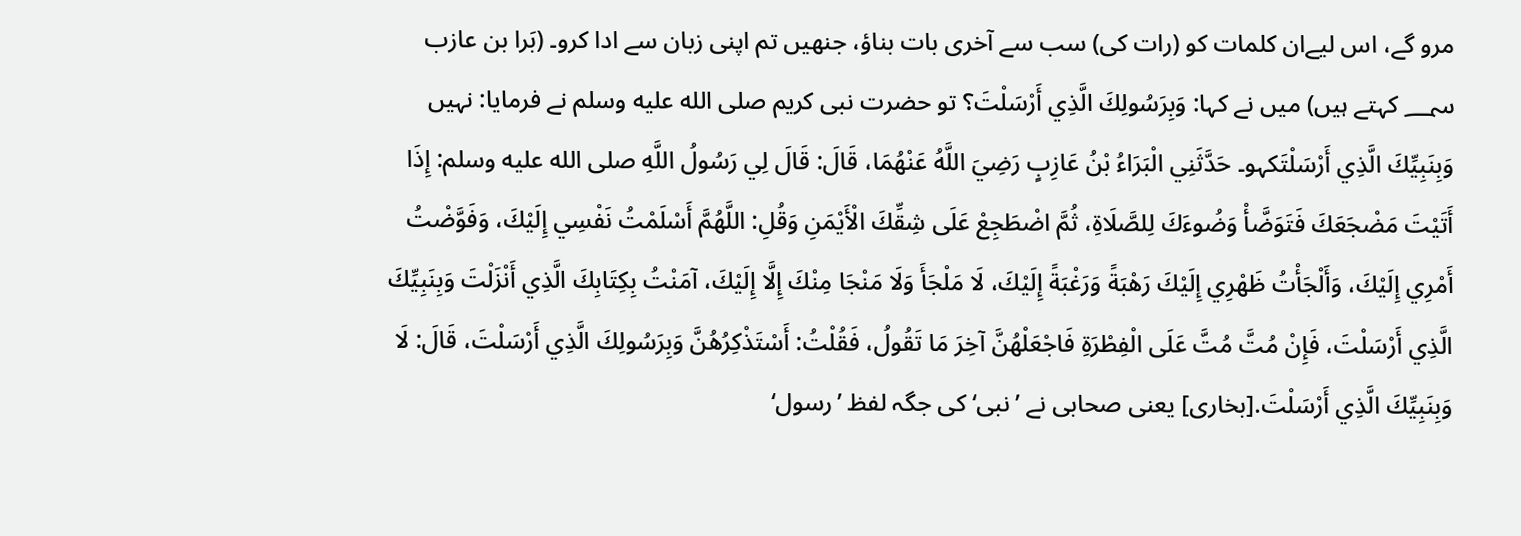مرو گے، اس لیےان کلمات کو (رات کی) سب سے آخری بات بناؤ، جنھیں تم اپنی زبان سے ادا کرو۔ (بَرا بن عازب ؄ کہتے ہیں) میں نے کہا: وَبِرَسُولِكَ الَّذِي أَرْسَلْتَ؟ تو حضرت نبی کریم صلى الله عليه وسلم نے فرمایا: نہیں وَبِنَبِيِّكَ الَّذِي أَرْسَلْتَکہو۔ حَدَّثَنِي الْبَرَاءُ بْنُ عَازِبٍ رَضِيَ اللَّهُ عَنْهُمَا، قَالَ: قَالَ لِي رَسُولُ اللَّهِ صلى الله عليه وسلم: إِذَا أَتَيْتَ مَضْجَعَكَ فَتَوَضَّأْ وَضُوءَكَ لِلصَّلَاةِ، ثُمَّ اضْطَجِعْ عَلَى شِقِّكَ الْأَيْمَنِ وَقُلِ: اللَّهُمَّ أَسْلَمْتُ نَفْسِي إِلَيْكَ، وَفَوَّضْتُ أَمْرِي إِلَيْكَ، وَأَلْجَأْتُ ظَهْرِي إِلَيْكَ رَهْبَةً وَرَغْبَةً إِلَيْكَ، لَا مَلْجَأَ وَلَا مَنْجَا مِنْكَ إِلَّا إِلَيْكَ، آمَنْتُ بِكِتَابِكَ الَّذِي أَنْزَلْتَ وَبِنَبِيِّكَ الَّذِي أَرْسَلْتَ، فَإِنْ مُتَّ مُتَّ عَلَى الْفِطْرَةِ فَاجْعَلْهُنَّ آخِرَ مَا تَقُولُ، فَقُلْتُ: أَسْتَذْكِرُهُنَّ وَبِرَسُولِكَ الَّذِي أَرْسَلْتَ، قَالَ: لَا وَبِنَبِيِّكَ الَّذِي أَرْسَلْتَ.[بخاری] یعنی صحابی نے ’نبی‘ کی جگہ لفظ ’رسول‘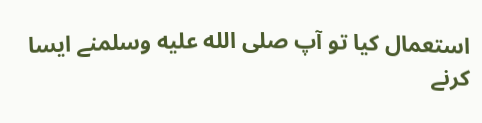استعمال کیا تو آپ صلى الله عليه وسلمنے ایسا کرنے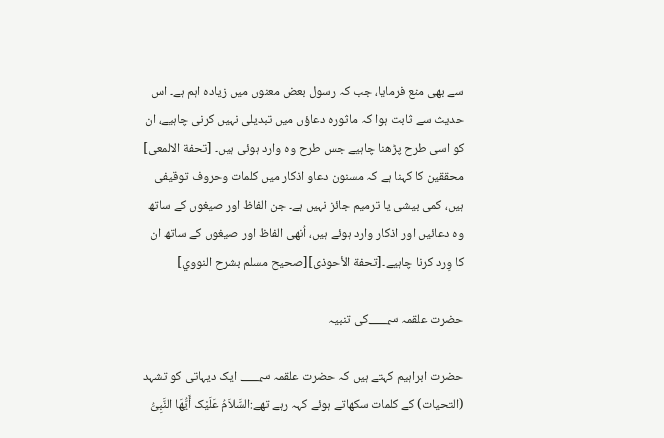سے بھی منع فرمایا، جب کہ رسول بعض معنوں میں زیادہ اہم ہے۔ اس حدیث سے ثابت ہوا کہ ماثورہ دعاؤں میں تبدیلی نہیں کرنی چاہیے، ان کو اسی طرح پڑھنا چاہیے جس طرح وہ وارد ہوئی ہیں۔ [تحفة الالمعی] محققین کا کہنا ہے کہ مسنون دعاو اذکار میں کلمات وحروف توقیفی ہیں، کمی بیشی یا ترمیم جائز نہیں ہے۔ جن الفاظ اور صیغوں کے ساتھ وہ دعائیں اور اذکار وارد ہوئے ہیں، اُنھی الفاظ اور صیغوں کے ساتھ ان کا وِرد کرنا چاہیے۔[تحفة الأحوذی][صحيح مسلم بشرح النووي]

حضرت علقمہ ؄کی تنبیہ

حضرت ابراہیم کہتے ہیں کہ حضرت علقمہ ؄ ایک دیہاتی کو تشہد (التحیات) کے کلمات سکھاتے ہوئے کہہ رہے تھے:السَّلاَمُ عَلَیْک أَیُّھَا النَّبِیُّ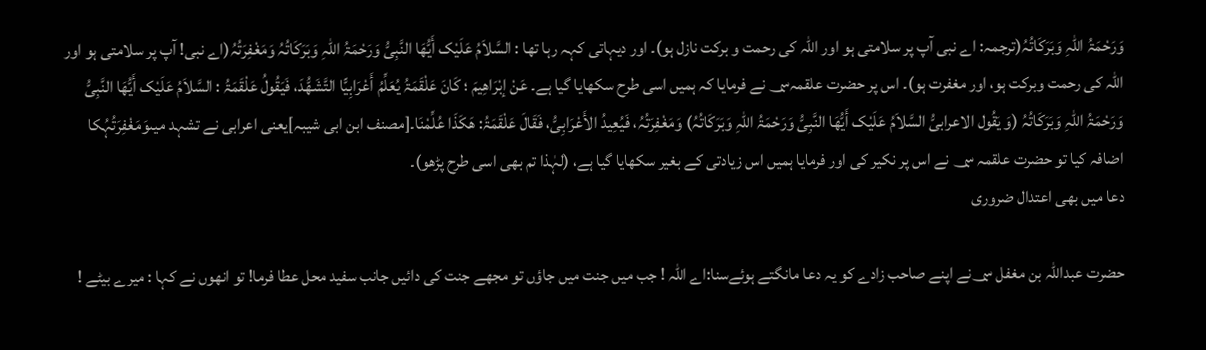وَرَحْمَۃُ اللہِ وَبَرَکَاتُہُ(ترجمہ: اے نبی آپ پر سلامتی ہو اور اللہ کی رحمت و برکت نازل ہو)۔ اور دیہاتی کہہ رہا تھا : السَّلاَمُ عَلَیْک أَیُّھَا النَّبِیُّ وَرَحْمَۃُ اللہِ وَبَرَکَاتُہُ وَمَغْفِرَتُہُ(اے نبی! آپ پر سلامتی ہو اور اللہ کی رحمت وبرکت ہو، اور مغفرت ہو)۔ اس پر حضرت علقمہ؄ نے فرمایا کہ ہمیں اسی طرح سکھایا گیا ہے۔ عَنْ إبْرَاھِیمَ ؛ کَانَ عَلْقَمَۃُ یُعَلِّمُ أَعْرَابِیًّا التَّشَھُّدَ، فَیَقُولُ عَلْقَمَۃُ : السَّلاَمُ عَلَیْک أَیُّھَا النَّبِیُّ وَرَحْمَۃُ اللہِ وَبَرَکَاتُہُ (وَ یَقُول الاعرابیُّ السَّلاَمُ عَلَیْک أَیُّھَا النَّبِیُّ وَرَحْمَۃُ اللہِ وَبَرَکَاتُہُ) وَمَغْفِرَتُہُ، فَیُعِیدُ الأَعْرَابِیُّ، فَقَالَ عَلْقَمَۃُ: ھَکَذَا عُلِّمْنَا۔[مصنف ابن ابی شیبہ]یعنی اعرابی نے تشہد میںوَمَغْفِرَتُہُکا اضافہ کیا تو حضرت علقمہ ؄ نے اس پر نکیر کی اور فرمایا ہمیں اس زیادتی کے بغیر سکھایا گیا ہے، (لہٰذا تم بھی اسی طرح پڑھو)۔
دعا میں بھی اعتدال ضروری

حضرت عبداللہ بن مغفل ؄نے اپنے صاحب زادے کو یہ دعا مانگتے ہوئےسنا:اے اللہ ! جب میں جنت میں جاؤں تو مجھے جنت کی دائیں جانب سفید محل عطا فرما! تو انھوں نے کہا : میرے بیٹے !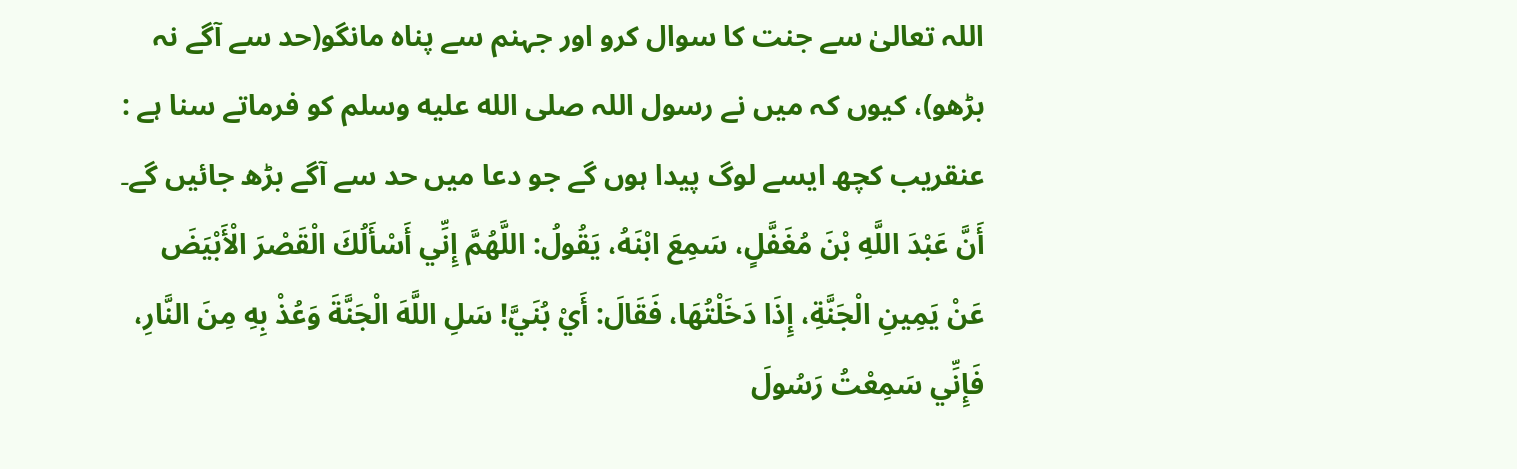اللہ تعالیٰ سے جنت کا سوال کرو اور جہنم سے پناہ مانگو(حد سے آگے نہ بڑھو)، کیوں کہ میں نے رسول اللہ صلى الله عليه وسلم کو فرماتے سنا ہے : عنقریب کچھ ایسے لوگ پیدا ہوں گے جو دعا میں حد سے آگے بڑھ جائیں گے۔ أَنَّ عَبْدَ اللَّهِ بْنَ مُغَفَّلٍ، سَمِعَ ابْنَهُ، يَقُولُ: اللَّهُمَّ إِنِّي أَسْأَلُكَ الْقَصْرَ الْأَبْيَضَ عَنْ يَمِينِ الْجَنَّةِ، إِذَا دَخَلْتُهَا، فَقَالَ: أَيْ بُنَيَّ! سَلِ اللَّهَ الْجَنَّةَ وَعُذْ بِهِ مِنَ النَّارِ، فَإِنِّي سَمِعْتُ رَسُولَ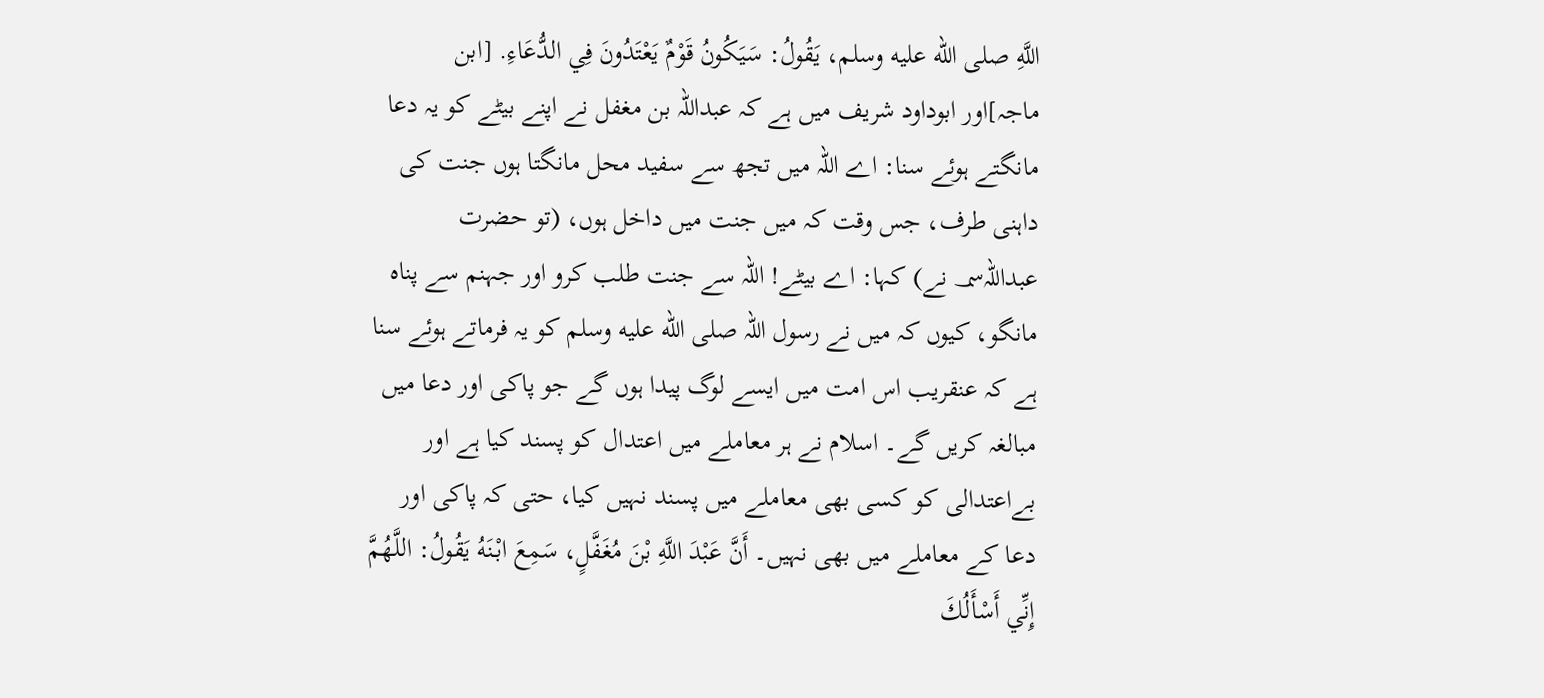اللَّهِ صلى الله عليه وسلم، يَقُولُ: سَيَكُونُ قَوْمٌ يَعْتَدُونَ فِي الدُّعَاءِ. [ابن ماجہ]اور ابوداود شریف میں ہے کہ عبداللہ بن مغفل نے اپنے بیٹے کو یہ دعا مانگتے ہوئے سنا: اے اللہ میں تجھ سے سفید محل مانگتا ہوں جنت کی داہنی طرف، جس وقت کہ میں جنت میں داخل ہوں، (تو حضرت عبداللہ؄ نے) کہا: اے بیٹے! اللہ سے جنت طلب کرو اور جہنم سے پناہ مانگو، کیوں کہ میں نے رسول اللہ صلى الله عليه وسلم کو یہ فرماتے ہوئے سنا ہے کہ عنقریب اس امت میں ایسے لوگ پیدا ہوں گے جو پاکی اور دعا میں مبالغہ کریں گے۔ اسلام نے ہر معاملے میں اعتدال کو پسند کیا ہے اور بےاعتدالی کو کسی بھی معاملے میں پسند نہیں کیا، حتی کہ پاکی اور دعا کے معاملے میں بھی نہیں۔ أَنَّ عَبْدَ اللَّهِ بْنَ مُغَفَّلٍ، سَمِعَ ابْنَهُ يَقُولُ: اللَّهُمَّ إِنِّي أَسْأَلُكَ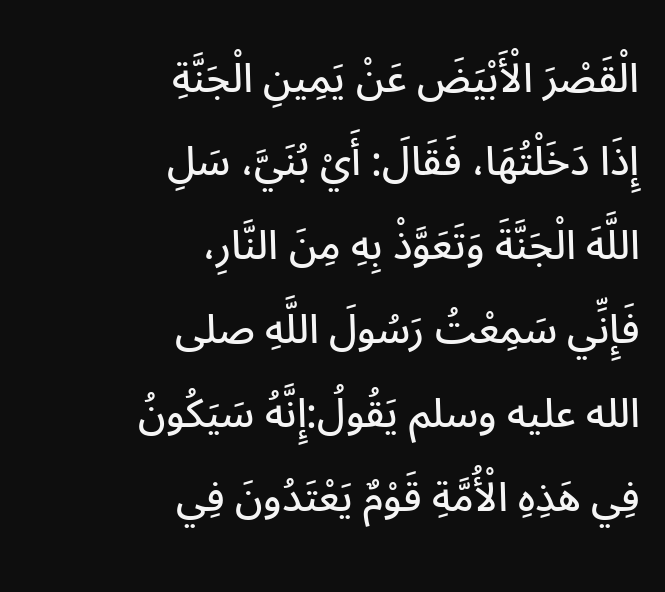الْقَصْرَ الْأَبْيَضَ عَنْ يَمِينِ الْجَنَّةِ إِذَا دَخَلْتُهَا، فَقَالَ: أَيْ بُنَيَّ، سَلِ اللَّهَ الْجَنَّةَ وَتَعَوَّذْ بِهِ مِنَ النَّارِ، فَإِنِّي سَمِعْتُ رَسُولَ اللَّهِ صلى الله عليه وسلم يَقُولُ:إِنَّهُ سَيَكُونُ فِي هَذِهِ الْأُمَّةِ قَوْمٌ يَعْتَدُونَ فِي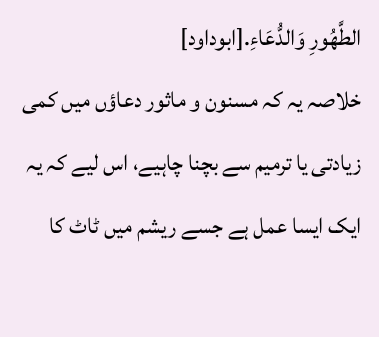الطَّهُورِ وَالدُّعَاءِ.[ابوداود]
خلاصہ یہ کہ مسنون و ماثور دعاؤں میں کمی زیادتی یا ترمیم سے بچنا چاہیے، اس لیے کہ یہ ایک ایسا عمل ہے جسے ریشم میں ٹاٹ کا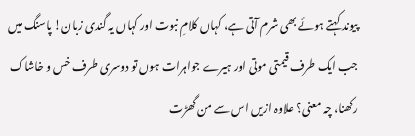پیوند کہتے ہوئے بھی شرم آتی ہے، کہاں کلامِ نبوت اور کہاں یہ گندی زبان! پاسنگ میں جب ایک طرف قیمتی موتی اور ہیرے جواہرات ہوں تو دوسری طرف خس و خاشاک رکھنا، چہ معنی؟ علاوہ ازیں اس سے من گھڑت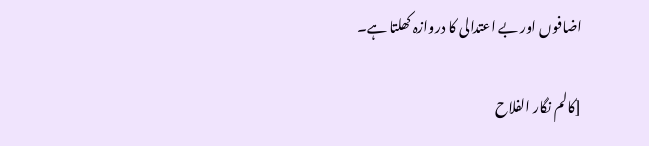اضافوں اور بے اعتدالی کا دروازہ کھلتا ہے۔

[کالم نگار الفلاح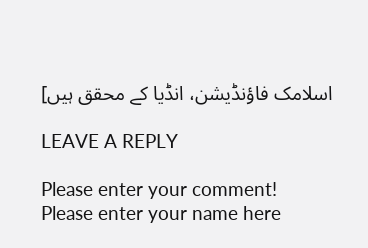اسلامک فاؤنڈیشن، انڈیا کے محقق ہیں]

LEAVE A REPLY

Please enter your comment!
Please enter your name here